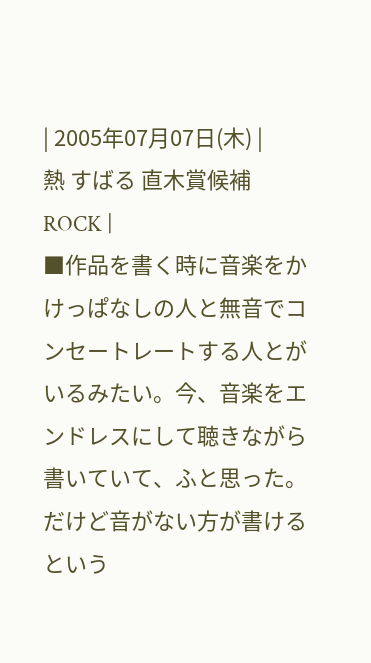| 2005年07月07日(木) |
熱 すばる 直木賞候補 ROCK |
■作品を書く時に音楽をかけっぱなしの人と無音でコンセートレートする人とがいるみたい。今、音楽をエンドレスにして聴きながら書いていて、ふと思った。だけど音がない方が書けるという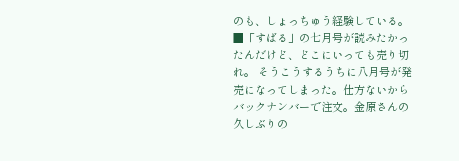のも、しょっちゅう経験している。
■「すばる」の七月号が読みたかったんだけど、どこにいっても売り切れ。 そうこうするうちに八月号が発売になってしまった。仕方ないからバックナンバーで注文。金原さんの久しぶりの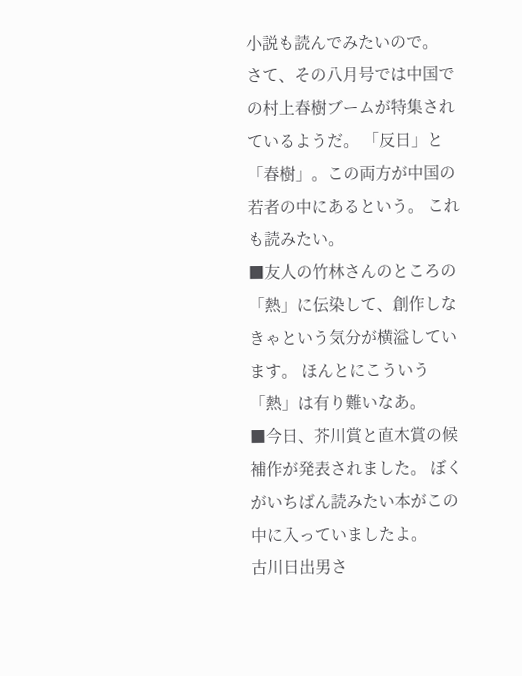小説も読んでみたいので。
さて、その八月号では中国での村上春樹ブームが特集されているようだ。 「反日」と「春樹」。この両方が中国の若者の中にあるという。 これも読みたい。
■友人の竹林さんのところの「熱」に伝染して、創作しなきゃという気分が横溢しています。 ほんとにこういう「熱」は有り難いなあ。
■今日、芥川賞と直木賞の候補作が発表されました。 ぼくがいちばん読みたい本がこの中に入っていましたよ。
古川日出男さ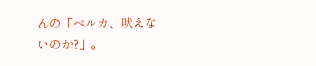んの「ベルカ、吠えないのか?」。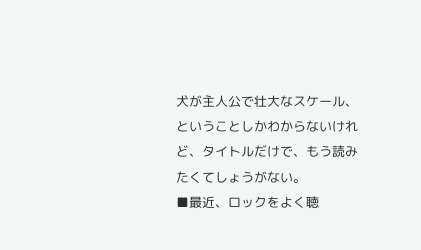犬が主人公で壮大なスケール、ということしかわからないけれど、タイトルだけで、もう読みたくてしょうがない。
■最近、ロックをよく聴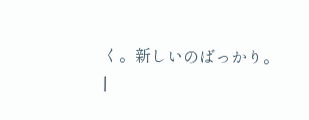く。新しいのばっかり。
|